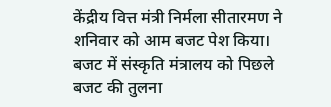केंद्रीय वित्त मंत्री निर्मला सीतारमण ने शनिवार को आम बजट पेश किया। बजट में संस्कृति मंत्रालय को पिछले बजट की तुलना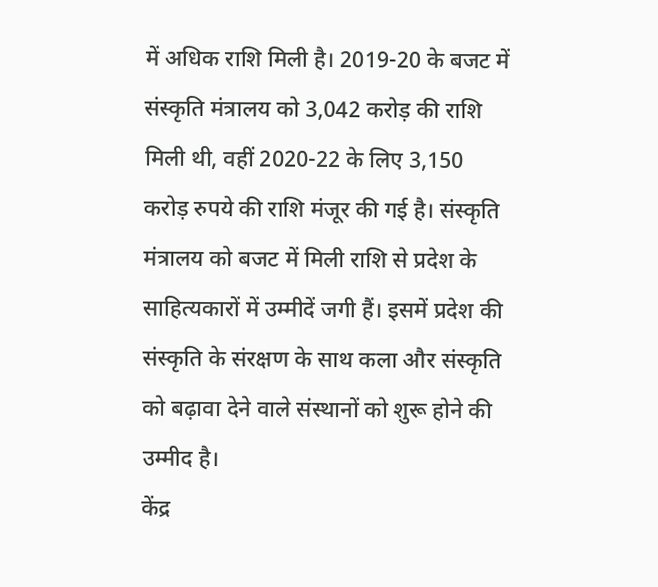में अधिक राशि मिली है। 2019-20 के बजट में संस्कृति मंत्रालय को 3,042 करोड़ की राशि मिली थी, वहीं 2020-22 के लिए 3,150 करोड़ रुपये की राशि मंजूर की गई है। संस्कृति मंत्रालय को बजट में मिली राशि से प्रदेश के साहित्यकारों में उम्मीदें जगी हैं। इसमें प्रदेश की संस्कृति के संरक्षण के साथ कला और संस्कृति को बढ़ावा देने वाले संस्थानों को शुरू होने की उम्मीद है।
केंद्र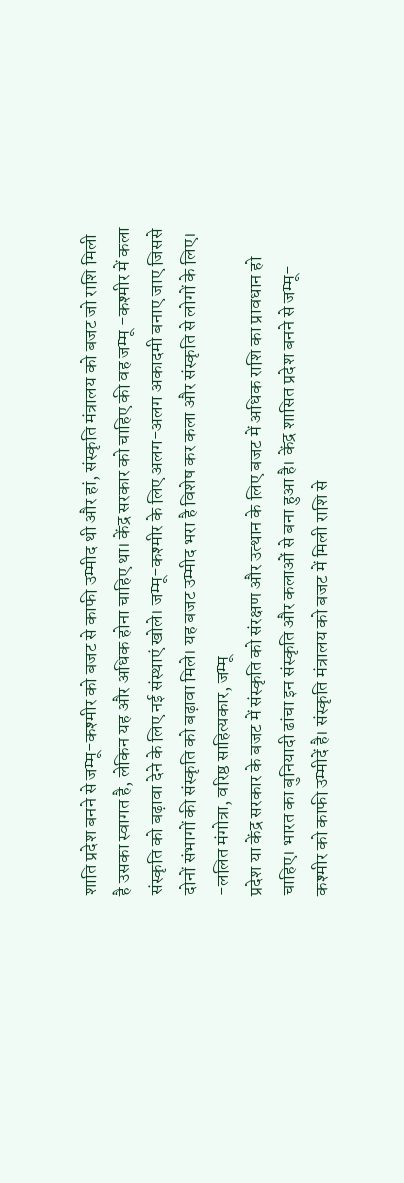शाति प्रदेश बनने से जम्मू-कश्मीर को बजट से काफी उम्मीद थी और हां, संस्कृति मंत्रालय को बजट जो राशि मिली है उसका स्वागत है, लेकिन यह और अधिक होना चाहिए था। केंद्र सरकार को चाहिए की वह जम्मू -कश्मीर में कला संस्कृति को बढ़ावा देने के लिए नई संस्थाएं खोले। जम्मू-कश्मीर के लिए अलग-अलग अकादमी बनाए जाए जिससे दोनों संभागों की संस्कृति को बढ़ावा मिले। यह बजट उम्मीद भरा है विशेष कर कला और संस्कृति से लोगों के लिए।
-ललित मंगोत्रा, वरिष्ठ साहित्यकार, जम्मू
प्रदेश या केंद्र सरकार के बजट में संस्कृति को संरक्षण और उत्थान के लिए बजट में अधिक राशि का प्रावधान हो चाहिए। भारत का बुनियादी ढांचा इन संस्कृति और कलाओं से बना हुआ है। केंद्र शासित प्रदेश बनने से जम्मू-कश्मीर को काफी उम्मीदें है। संस्कृति मंत्रालय को बजट में मिली राशि से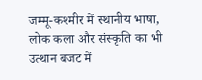जम्मू-कश्मीर में स्थानीय भाषा, लोक कला और संस्कृति का भी उत्थान बजट में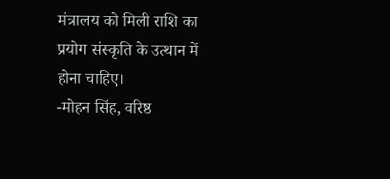मंत्रालय को मिली राशि का प्रयोग संस्कृति के उत्थान में होना चाहिए।
-मोहन सिंह, वरिष्ठ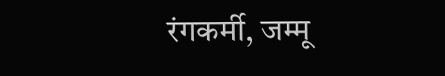रंगकर्मी, जम्मू